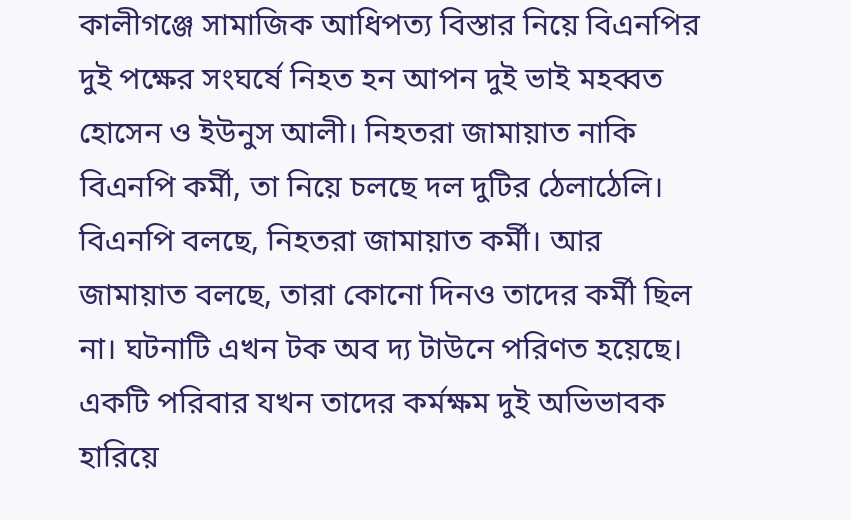কালীগঞ্জে সামাজিক আধিপত্য বিস্তার নিয়ে বিএনপির দুই পক্ষের সংঘর্ষে নিহত হন আপন দুই ভাই মহব্বত হোসেন ও ইউনুস আলী। নিহতরা জামায়াত নাকি বিএনপি কর্মী, তা নিয়ে চলছে দল দুটির ঠেলাঠেলি। বিএনপি বলছে, নিহতরা জামায়াত কর্মী। আর জামায়াত বলছে, তারা কোনো দিনও তাদের কর্মী ছিল না। ঘটনাটি এখন টক অব দ্য টাউনে পরিণত হয়েছে। একটি পরিবার যখন তাদের কর্মক্ষম দুই অভিভাবক হারিয়ে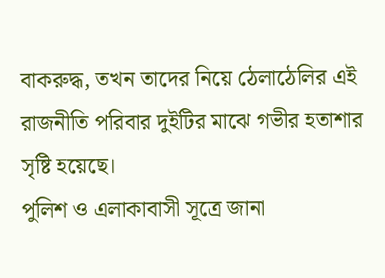বাকরুদ্ধ, তখন তাদের নিয়ে ঠেলাঠেলির এই রাজনীতি পরিবার দুইটির মাঝে গভীর হতাশার সৃষ্টি হয়েছে।
পুলিশ ও এলাকাবাসী সূত্রে জানা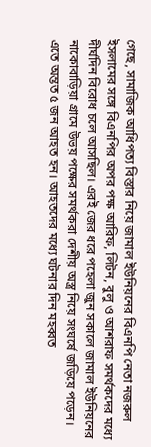গেছে, সামাজিক আধিপত্য বিস্তার নিয়ে জামাল ইউনিয়নের বিএনপি নেতা নজরুল ইসলামের সঙ্গে বিএনপির অপর পক্ষ আরিফ, লিটন, বুলু ও আশরাফ সমর্থকদের মধ্যে দীর্ঘদিন বিরোধ চলে আসছিল। এরই জের ধরে পহেলা জুন সকালে জামাল ইউনিয়নের নাকোবাড়িয়া গ্রামে উভয় পক্ষের সমর্থকরা দেশীয় অস্ত্র নিয়ে সংঘর্ষে জড়িয়ে পড়েন। এতে অন্তত ৫ জন আহত হন। আহতদের মধ্যে ঘটনার দিন মহব্বত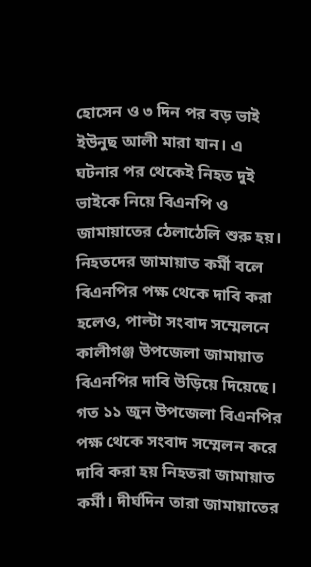হোসেন ও ৩ দিন পর বড় ভাই ইউনুছ আলী মারা যান। এ ঘটনার পর থেকেই নিহত দুই ভাইকে নিয়ে বিএনপি ও জামায়াতের ঠেলাঠেলি শুরু হয়। নিহতদের জামায়াত কর্মী বলে বিএনপির পক্ষ থেকে দাবি করা হলেও, পাল্টা সংবাদ সম্মেলনে কালীগঞ্জ উপজেলা জামায়াত বিএনপির দাবি উড়িয়ে দিয়েছে।
গত ১১ জুন উপজেলা বিএনপির পক্ষ থেকে সংবাদ সম্মেলন করে দাবি করা হয় নিহতরা জামায়াত কর্মী। দীর্ঘদিন তারা জামায়াতের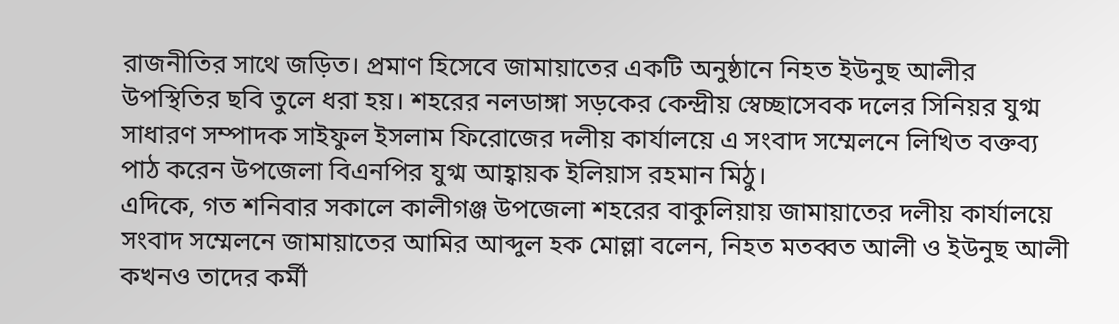রাজনীতির সাথে জড়িত। প্রমাণ হিসেবে জামায়াতের একটি অনুষ্ঠানে নিহত ইউনুছ আলীর উপস্থিতির ছবি তুলে ধরা হয়। শহরের নলডাঙ্গা সড়কের কেন্দ্রীয় স্বেচ্ছাসেবক দলের সিনিয়র যুগ্ম সাধারণ সম্পাদক সাইফুল ইসলাম ফিরোজের দলীয় কার্যালয়ে এ সংবাদ সম্মেলনে লিখিত বক্তব্য পাঠ করেন উপজেলা বিএনপির যুগ্ম আহ্বায়ক ইলিয়াস রহমান মিঠু।
এদিকে, গত শনিবার সকালে কালীগঞ্জ উপজেলা শহরের বাকুলিয়ায় জামায়াতের দলীয় কার্যালয়ে সংবাদ সম্মেলনে জামায়াতের আমির আব্দুল হক মোল্লা বলেন, নিহত মতব্বত আলী ও ইউনুছ আলী কখনও তাদের কর্মী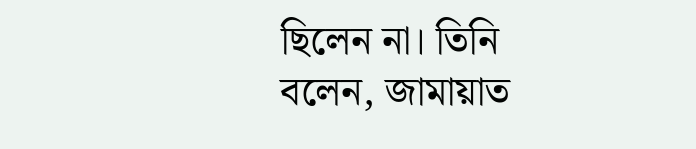ছিলেন না। তিনি বলেন, জামায়াত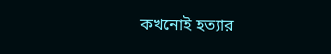কখনোই হত্যার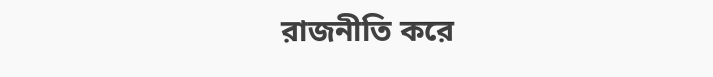রাজনীতি করে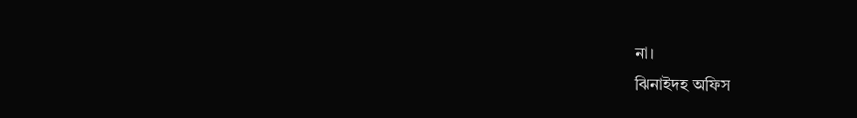না।
ঝিনাইদহ অফিস